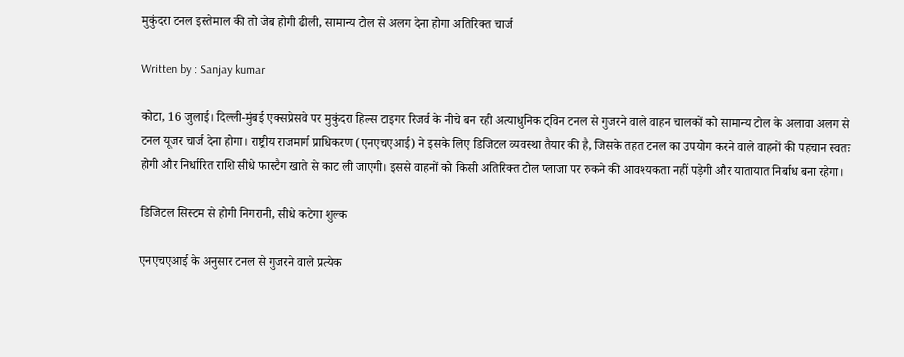मुकुंदरा टनल इस्तेमाल की तो जेब होगी ढीली, सामान्य टोल से अलग देना होगा अतिरिक्त चार्ज

Written by : Sanjay kumar

कोटा, 16 जुलाई। दिल्ली-मुंबई एक्सप्रेसवे पर मुकुंदरा हिल्स टाइगर रिजर्व के नीचे बन रही अत्याधुनिक ट्विन टनल से गुजरने वाले वाहन चालकों को सामान्य टोल के अलावा अलग से टनल यूजर चार्ज देना होगा। राष्ट्रीय राजमार्ग प्राधिकरण (एनएचएआई) ने इसके लिए डिजिटल व्यवस्था तैयार की है, जिसके तहत टनल का उपयोग करने वाले वाहनों की पहचान स्वतः होगी और निर्धारित राशि सीधे फास्टैग खाते से काट ली जाएगी। इससे वाहनों को किसी अतिरिक्त टोल प्लाजा पर रुकने की आवश्यकता नहीं पड़ेगी और यातायात निर्बाध बना रहेगा।

डिजिटल सिस्टम से होगी निगरानी, सीधे कटेगा शुल्क

एनएचएआई के अनुसार टनल से गुजरने वाले प्रत्येक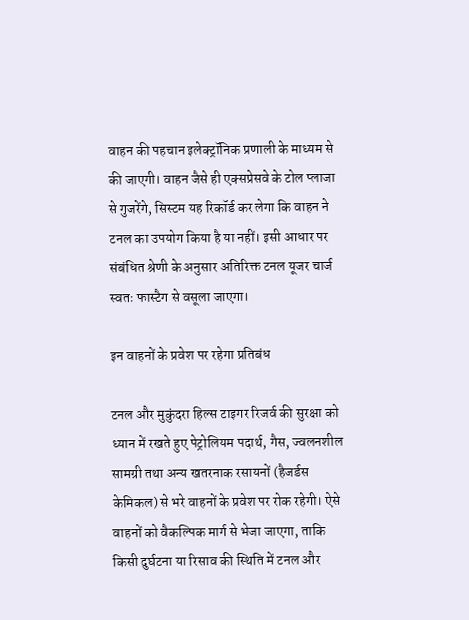वाहन की पहचान इलेक्ट्रॉनिक प्रणाली के माध्यम से की जाएगी। वाहन जैसे ही एक्सप्रेसवे के टोल प्लाजा से गुजरेंगे, सिस्टम यह रिकॉर्ड कर लेगा कि वाहन ने टनल का उपयोग किया है या नहीं। इसी आधार पर संबंधित श्रेणी के अनुसार अतिरिक्त टनल यूजर चार्ज स्वतः फास्टैग से वसूला जाएगा।

इन वाहनों के प्रवेश पर रहेगा प्रतिबंध

टनल और मुकुंदरा हिल्स टाइगर रिजर्व की सुरक्षा को ध्यान में रखते हुए पेट्रोलियम पदार्थ, गैस, ज्वलनशील सामग्री तथा अन्य खतरनाक रसायनों (हैजर्डस केमिकल) से भरे वाहनों के प्रवेश पर रोक रहेगी। ऐसे वाहनों को वैकल्पिक मार्ग से भेजा जाएगा, ताकि किसी दुर्घटना या रिसाव की स्थिति में टनल और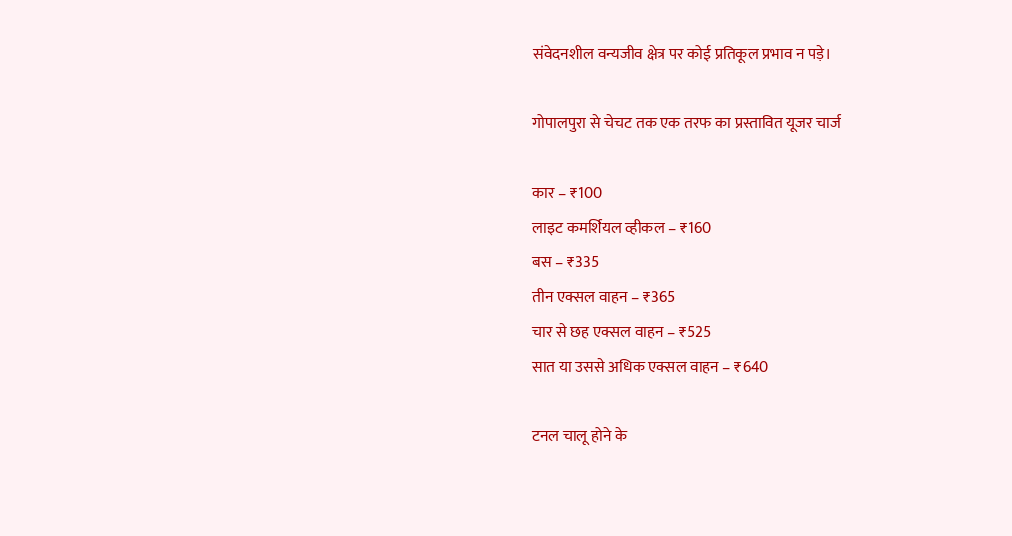संवेदनशील वन्यजीव क्षेत्र पर कोई प्रतिकूल प्रभाव न पड़े।

गोपालपुरा से चेचट तक एक तरफ का प्रस्तावित यूजर चार्ज

कार – ₹100
लाइट कमर्शियल व्हीकल – ₹160
बस – ₹335
तीन एक्सल वाहन – ₹365
चार से छह एक्सल वाहन – ₹525
सात या उससे अधिक एक्सल वाहन – ₹640

टनल चालू होने के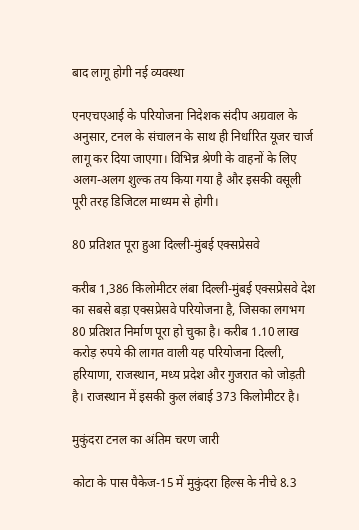बाद लागू होगी नई व्यवस्था

एनएचएआई के परियोजना निदेशक संदीप अग्रवाल के अनुसार, टनल के संचालन के साथ ही निर्धारित यूजर चार्ज लागू कर दिया जाएगा। विभिन्न श्रेणी के वाहनों के लिए अलग-अलग शुल्क तय किया गया है और इसकी वसूली पूरी तरह डिजिटल माध्यम से होगी।

80 प्रतिशत पूरा हुआ दिल्ली-मुंबई एक्सप्रेसवे

करीब 1,386 किलोमीटर लंबा दिल्ली-मुंबई एक्सप्रेसवे देश का सबसे बड़ा एक्सप्रेसवे परियोजना है, जिसका लगभग 80 प्रतिशत निर्माण पूरा हो चुका है। करीब 1.10 लाख करोड़ रुपये की लागत वाली यह परियोजना दिल्ली, हरियाणा, राजस्थान, मध्य प्रदेश और गुजरात को जोड़ती है। राजस्थान में इसकी कुल लंबाई 373 किलोमीटर है।

मुकुंदरा टनल का अंतिम चरण जारी

कोटा के पास पैकेज-15 में मुकुंदरा हिल्स के नीचे 8.3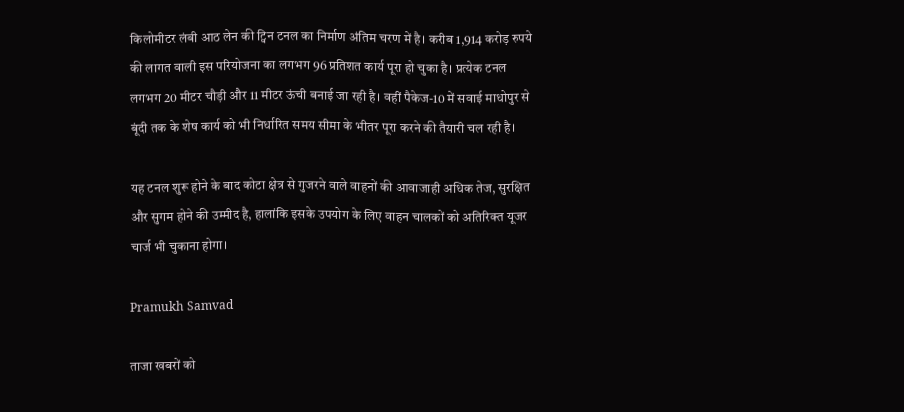किलोमीटर लंबी आठ लेन की ट्विन टनल का निर्माण अंतिम चरण में है। करीब 1,914 करोड़ रुपये की लागत वाली इस परियोजना का लगभग 96 प्रतिशत कार्य पूरा हो चुका है। प्रत्येक टनल लगभग 20 मीटर चौड़ी और 11 मीटर ऊंची बनाई जा रही है। वहीं पैकेज-10 में सवाई माधोपुर से बूंदी तक के शेष कार्य को भी निर्धारित समय सीमा के भीतर पूरा करने की तैयारी चल रही है।

यह टनल शुरू होने के बाद कोटा क्षेत्र से गुजरने वाले वाहनों की आवाजाही अधिक तेज, सुरक्षित और सुगम होने की उम्मीद है, हालांकि इसके उपयोग के लिए वाहन चालकों को अतिरिक्त यूजर चार्ज भी चुकाना होगा।

Pramukh Samvad

ताजा खबरों को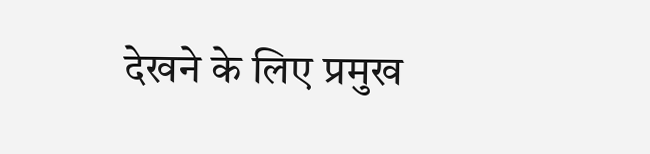देखने के लिए प्रमुख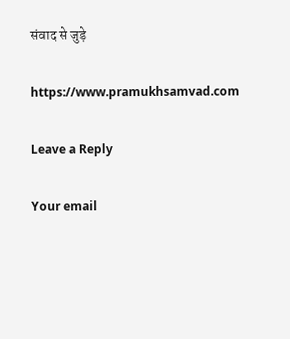संवाद से जुड़े

https://www.pramukhsamvad.com

Leave a Reply

Your email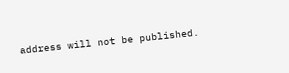address will not be published.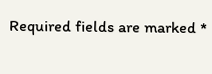Required fields are marked *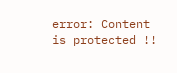error: Content is protected !!